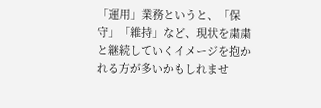「運用」業務というと、「保守」「維持」など、現状を粛粛と継続していくイメージを抱かれる方が多いかもしれませ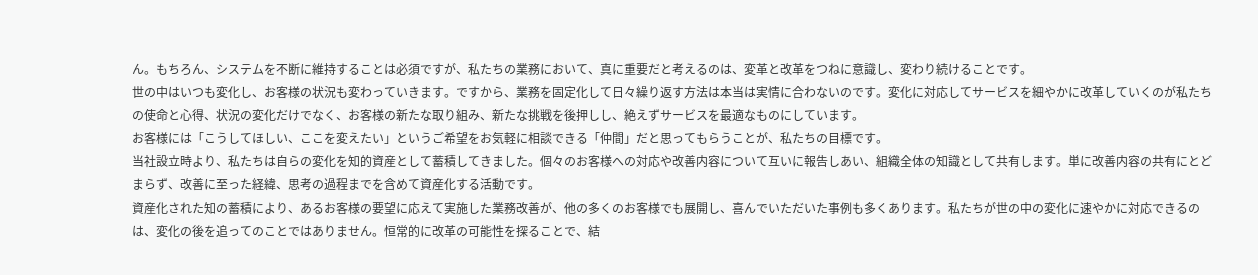ん。もちろん、システムを不断に維持することは必須ですが、私たちの業務において、真に重要だと考えるのは、変革と改革をつねに意識し、変わり続けることです。
世の中はいつも変化し、お客様の状況も変わっていきます。ですから、業務を固定化して日々繰り返す方法は本当は実情に合わないのです。変化に対応してサービスを細やかに改革していくのが私たちの使命と心得、状況の変化だけでなく、お客様の新たな取り組み、新たな挑戦を後押しし、絶えずサービスを最適なものにしています。
お客様には「こうしてほしい、ここを変えたい」というご希望をお気軽に相談できる「仲間」だと思ってもらうことが、私たちの目標です。
当社設立時より、私たちは自らの変化を知的資産として蓄積してきました。個々のお客様への対応や改善内容について互いに報告しあい、組織全体の知識として共有します。単に改善内容の共有にとどまらず、改善に至った経緯、思考の過程までを含めて資産化する活動です。
資産化された知の蓄積により、あるお客様の要望に応えて実施した業務改善が、他の多くのお客様でも展開し、喜んでいただいた事例も多くあります。私たちが世の中の変化に速やかに対応できるのは、変化の後を追ってのことではありません。恒常的に改革の可能性を探ることで、結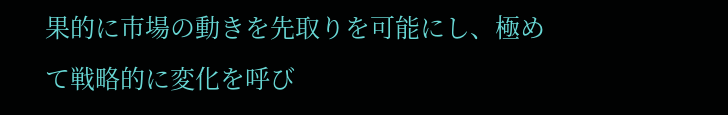果的に市場の動きを先取りを可能にし、極めて戦略的に変化を呼び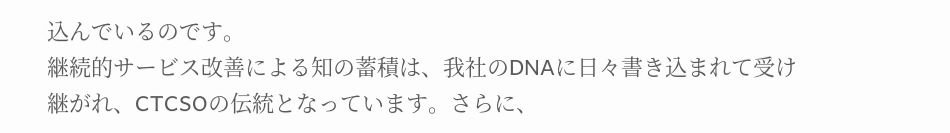込んでいるのです。
継続的サービス改善による知の蓄積は、我社のDNAに日々書き込まれて受け継がれ、CTCSOの伝統となっています。さらに、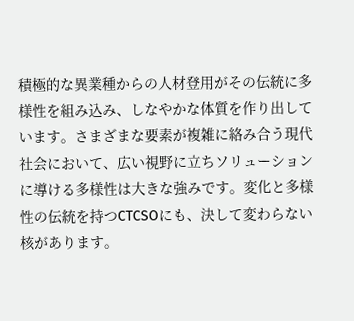積極的な異業種からの人材登用がその伝統に多様性を組み込み、しなやかな体質を作り出しています。さまざまな要素が複雑に絡み合う現代社会において、広い視野に立ちソリューションに導ける多様性は大きな強みです。変化と多様性の伝統を持つCTCSOにも、決して変わらない核があります。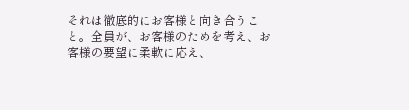それは徹底的にお客様と向き合うこと。全員が、お客様のためを考え、お客様の要望に柔軟に応え、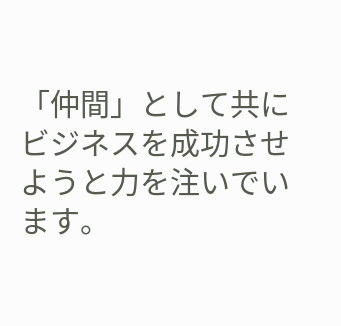「仲間」として共にビジネスを成功させようと力を注いでいます。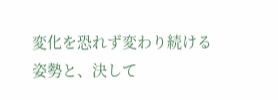変化を恐れず変わり続ける姿勢と、決して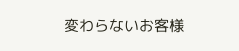変わらないお客様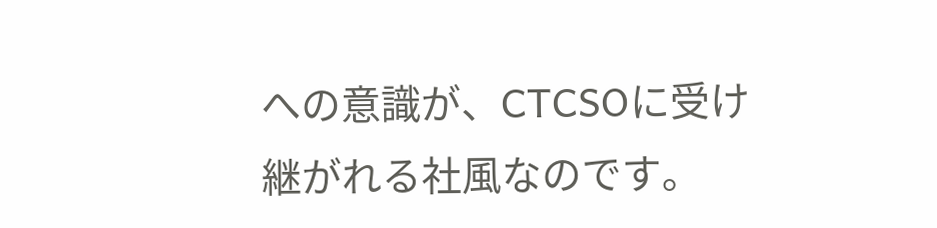への意識が、CTCSOに受け継がれる社風なのです。